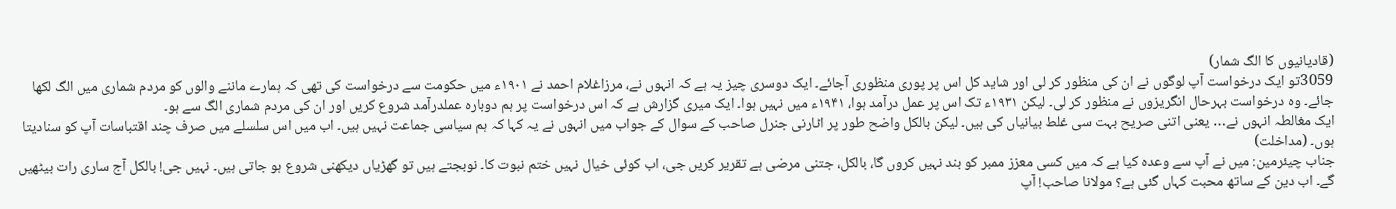(قادیانیوں کا الگ شمار)
3059تو ایک درخواست آپ لوگوں نے ان کی منظور کر لی اور شاید کل اس پر پوری منظوری آجائے۔ ایک دوسری چیز یہ ہے کہ انہوں نے، مرزاغلام احمد نے ۱۹۰۱ء میں حکومت سے درخواست کی تھی کہ ہمارے ماننے والوں کو مردم شماری میں الگ لکھا جائے۔ وہ درخواست بہرحال انگریزوں نے منظور کر لی۔ لیکن ۱۹۳۱ء تک اس پر عمل درآمد ہوا، ۱۹۴۱ء میں نہیں ہوا۔ ایک میری گزارش ہے کہ اس درخواست پر ہم دوبارہ عملدرآمد شروع کریں اور ان کی مردم شماری الگ سے ہو۔
ایک مغالطہ انہوں نے… یعنی اتنی صریح بہت سی غلط بیانیاں کی ہیں۔ لیکن بالکل واضح طور پر اٹارنی جنرل صاحب کے سوال کے جواب میں انہوں نے یہ کہا کہ ہم سیاسی جماعت نہیں ہیں۔ اب میں اس سلسلے میں صرف چند اقتباسات آپ کو سنادیتا ہوں۔ (مداخلت)
جناب چیئرمین: میں نے آپ سے وعدہ کیا ہے کہ میں کسی معزز ممبر کو بند نہیں کروں گا، بالکل، جتنی مرضی ہے تقریر کریں جی، اب کوئی خیال نہیں ختم نبوت کا۔ نوبجتے ہیں تو گھڑیاں دیکھنی شروع ہو جاتی ہیں۔ نہیں جی! بالکل آج ساری رات بیٹھیں گے۔ اب دین کے ساتھ محبت کہاں گئی ہے؟ مولانا صاحب! آپ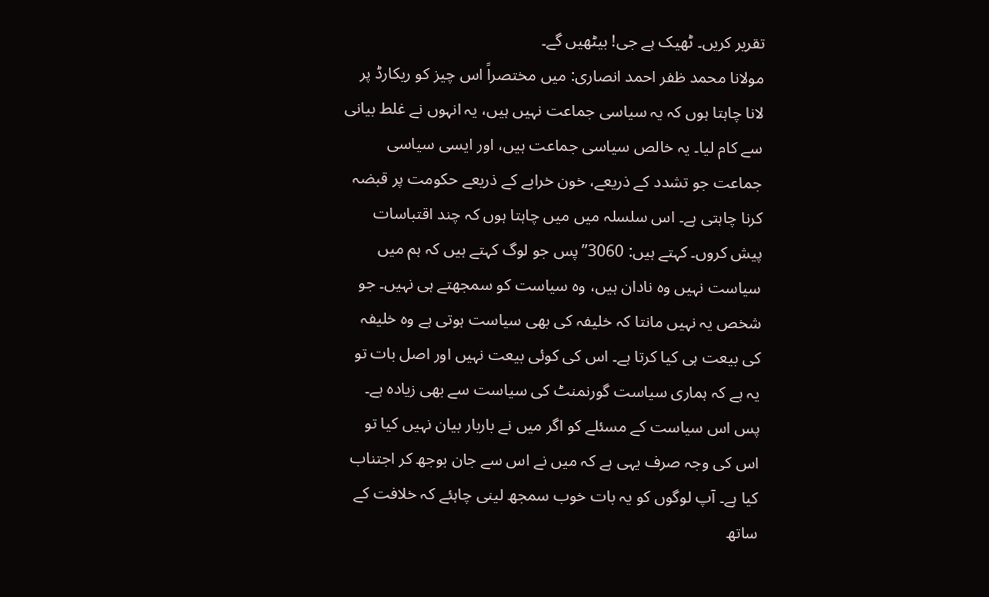تقریر کریں۔ ٹھیک ہے جی! بیٹھیں گے۔
مولانا محمد ظفر احمد انصاری: میں مختصراً اس چیز کو ریکارڈ پر لانا چاہتا ہوں کہ یہ سیاسی جماعت نہیں ہیں، یہ انہوں نے غلط بیانی سے کام لیا۔ یہ خالص سیاسی جماعت ہیں، اور ایسی سیاسی جماعت جو تشدد کے ذریعے، خون خرابے کے ذریعے حکومت پر قبضہ کرنا چاہتی ہے۔ اس سلسلہ میں میں چاہتا ہوں کہ چند اقتباسات پیش کروں۔ کہتے ہیں: 3060’’پس جو لوگ کہتے ہیں کہ ہم میں سیاست نہیں وہ نادان ہیں، وہ سیاست کو سمجھتے ہی نہیں۔ جو شخص یہ نہیں مانتا کہ خلیفہ کی بھی سیاست ہوتی ہے وہ خلیفہ کی بیعت ہی کیا کرتا ہے۔ اس کی کوئی بیعت نہیں اور اصل بات تو یہ ہے کہ ہماری سیاست گورنمنٹ کی سیاست سے بھی زیادہ ہے۔ پس اس سیاست کے مسئلے کو اگر میں نے باربار بیان نہیں کیا تو اس کی وجہ صرف یہی ہے کہ میں نے اس سے جان بوجھ کر اجتناب کیا ہے۔ آپ لوگوں کو یہ بات خوب سمجھ لینی چاہئے کہ خلافت کے ساتھ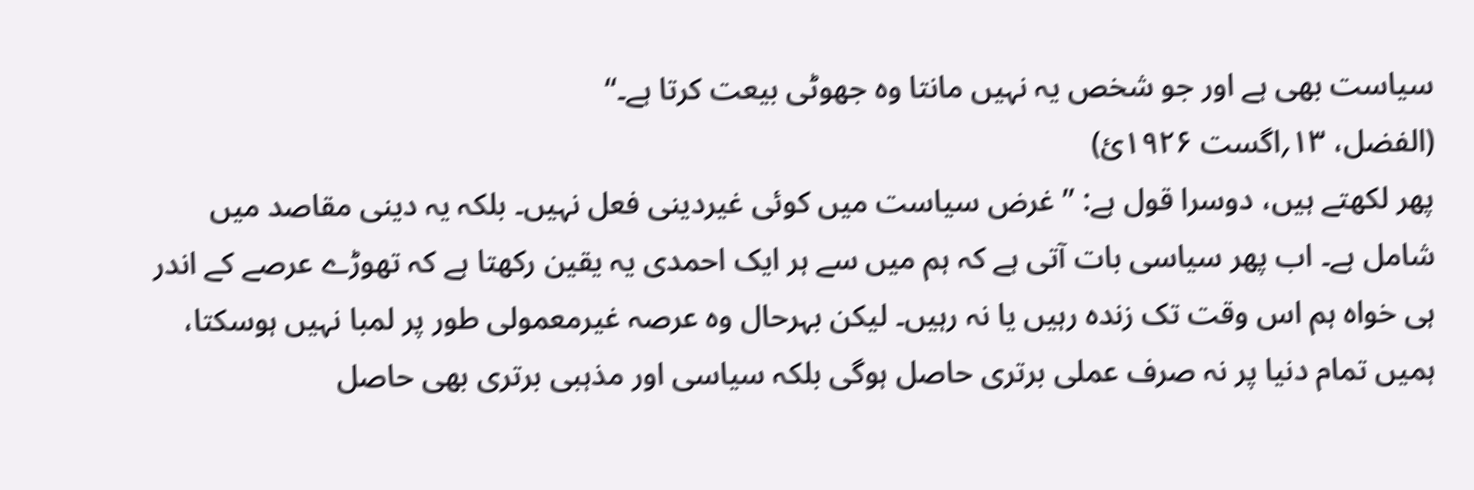سیاست بھی ہے اور جو شخص یہ نہیں مانتا وہ جھوٹی بیعت کرتا ہے۔‘‘
(الفضل، ۱۳؍اگست ۱۹۲۶ئ)
پھر لکھتے ہیں، دوسرا قول ہے: ’’غرض سیاست میں کوئی غیردینی فعل نہیں۔ بلکہ یہ دینی مقاصد میں شامل ہے۔ اب پھر سیاسی بات آتی ہے کہ ہم میں سے ہر ایک احمدی یہ یقین رکھتا ہے کہ تھوڑے عرصے کے اندر ہی خواہ ہم اس وقت تک زندہ رہیں یا نہ رہیں۔ لیکن بہرحال وہ عرصہ غیرمعمولی طور پر لمبا نہیں ہوسکتا، ہمیں تمام دنیا پر نہ صرف عملی برتری حاصل ہوگی بلکہ سیاسی اور مذہبی برتری بھی حاصل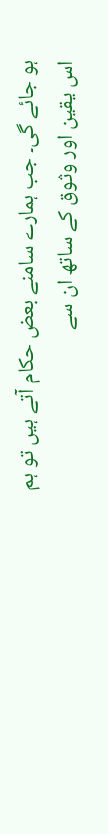ہو جائے گی۔ جب ہمارے سامنے بعض حکام آتے ہیں تو ہم اس یقین اور وثوق کے ساتھ ان سے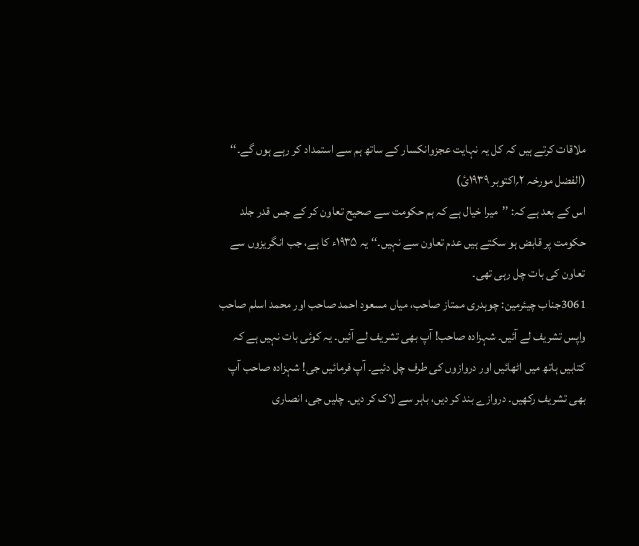ملاقات کرتے ہیں کہ کل یہ نہایت عجزوانکسار کے ساتھ ہم سے استمداد کر رہے ہوں گے۔‘‘
(الفضل مورخہ ۲؍اکتوبر ۱۹۳۹ئ)
اس کے بعد ہے کہ: ’’میرا خیال ہے کہ ہم حکومت سے صحیح تعاون کر کے جس قدر جلد حکومت پر قابض ہو سکتے ہیں عدم تعاون سے نہیں۔‘‘ یہ ۱۹۳۵ء کا ہے، جب انگریزوں سے تعاون کی بات چل رہی تھی۔
3061جناب چیئرمین: چوہدری ممتاز صاحب، میاں مسعود احمد صاحب اور محمد اسلم صاحب واپس تشریف لے آئیں۔ شہزادہ صاحب! آپ بھی تشریف لے آئیں۔ یہ کوئی بات نہیں ہے کہ کتابیں ہاتھ میں اٹھائیں اور دروازوں کی طرف چل دئیے۔ آپ فرمائیں جی! شہزادہ صاحب آپ بھی تشریف رکھیں۔ دروازے بند کر دیں، باہر سے لاک کر دیں۔ چلیں جی، انصاری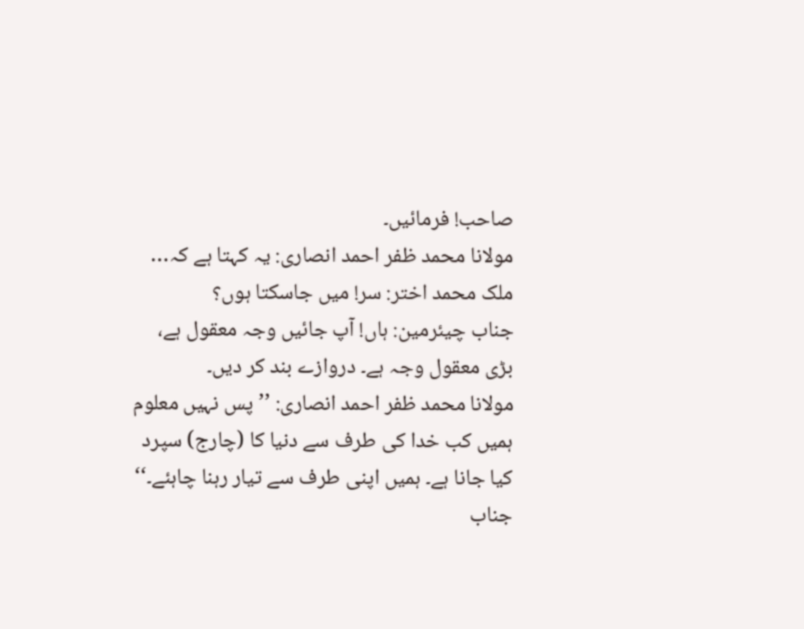صاحب! فرمائیں۔
مولانا محمد ظفر احمد انصاری: یہ کہتا ہے کہ…
ملک محمد اختر: سر! میں جاسکتا ہوں؟
جناب چیئرمین: ہاں! آپ جائیں وجہ معقول ہے، بڑی معقول وجہ ہے۔ دروازے بند کر دیں۔
مولانا محمد ظفر احمد انصاری: ’’پس نہیں معلوم ہمیں کب خدا کی طرف سے دنیا کا (چارج) سپرد کیا جانا ہے۔ ہمیں اپنی طرف سے تیار رہنا چاہئے۔‘‘
جناب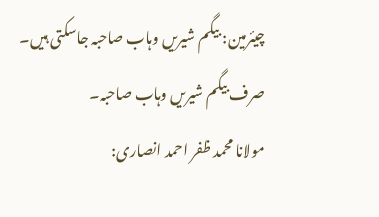چیئرمین: بیگم شیریں وہاب صاحبہ جاسکتی ہیں۔ صرف بیگم شیریں وہاب صاحبہ۔
مولانا محمد ظفر احمد انصاری: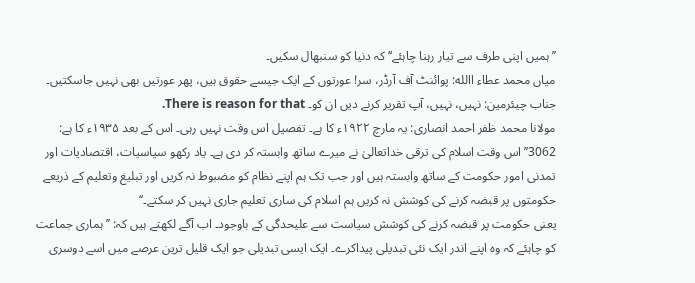’’ہمیں اپنی طرف سے تیار رہنا چاہئے‘‘ کہ دنیا کو سنبھال سکیں۔
میاں محمد عطاء االله: پوائنٹ آف آرڈر، سر! عورتوں کے ایک جیسے حقوق ہیں، پھر عورتیں بھی نہیں جاسکتیں۔
جناب چیئرمین: نہیں، نہیں، آپ تقریر کرنے دیں ان کو۔ There is reason for that.
مولانا محمد ظفر احمد انصاری: یہ مارچ ۱۹۲۲ء کا ہے۔ تفصیل اس وقت نہیں رہی۔ اس کے بعد ۱۹۳۵ء کا ہے: 3062’’اس وقت اسلام کی ترقی خداتعالیٰ نے میرے ساتھ وابستہ کر دی ہے۔ یاد رکھو سیاسیات، اقتصادیات اور تمدنی امور حکومت کے ساتھ وابستہ ہیں اور جب تک ہم اپنے نظام کو مضبوط نہ کریں اور تبلیغ وتعلیم کے ذریعے حکومتوں پر قبضہ کرنے کی کوشش نہ کریں ہم اسلام کی ساری تعلیم جاری نہیں کر سکتے۔‘‘
یعنی حکومت پر قبضہ کرنے کی کوشش سیاست سے علیحدگی کے باوجود۔ اب آگے لکھتے ہیں کہ: ’’ہماری جماعت کو چاہئے کہ وہ اپنے اندر ایک نئی تبدیلی پیداکرے۔ ایک ایسی تبدیلی جو ایک قلیل ترین عرصے میں اسے دوسری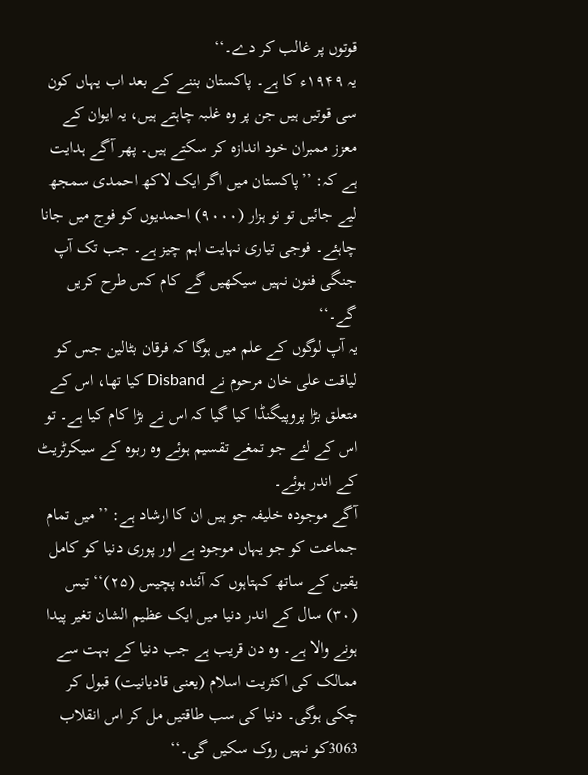قوتوں پر غالب کر دے۔‘‘
یہ ۱۹۴۹ء کا ہے۔ پاکستان بننے کے بعد اب یہاں کون سی قوتیں ہیں جن پر وہ غلبہ چاہتے ہیں، یہ ایوان کے معزز ممبران خود اندازہ کر سکتے ہیں۔ پھر آگے ہدایت ہے کہ: ’’پاکستان میں اگر ایک لاکھ احمدی سمجھ لیے جائیں تو نو ہزار (۹۰۰۰) احمدیوں کو فوج میں جانا چاہئے۔ فوجی تیاری نہایت اہم چیز ہے۔ جب تک آپ جنگی فنون نہیں سیکھیں گے کام کس طرح کریں گے۔‘‘
یہ آپ لوگوں کے علم میں ہوگا کہ فرقان بٹالین جس کو لیاقت علی خان مرحوم نے Disband کیا تھا، اس کے متعلق بڑا پروپیگنڈا کیا گیا کہ اس نے بڑا کام کیا ہے۔ تو اس کے لئے جو تمغے تقسیم ہوئے وہ ربوہ کے سیکرٹریٹ کے اندر ہوئے۔
آگے موجودہ خلیفہ جو ہیں ان کا ارشاد ہے: ’’میں تمام جماعت کو جو یہاں موجود ہے اور پوری دنیا کو کامل یقین کے ساتھ کہتاہوں کہ آئندہ پچیس (۲۵)‘‘ تیس (۳۰) سال کے اندر دنیا میں ایک عظیم الشان تغیر پیدا ہونے والا ہے۔ وہ دن قریب ہے جب دنیا کے بہت سے ممالک کی اکثریت اسلام (یعنی قادیانیت) قبول کر چکی ہوگی۔ دنیا کی سب طاقتیں مل کر اس انقلاب 3063کو نہیں روک سکیں گی۔‘‘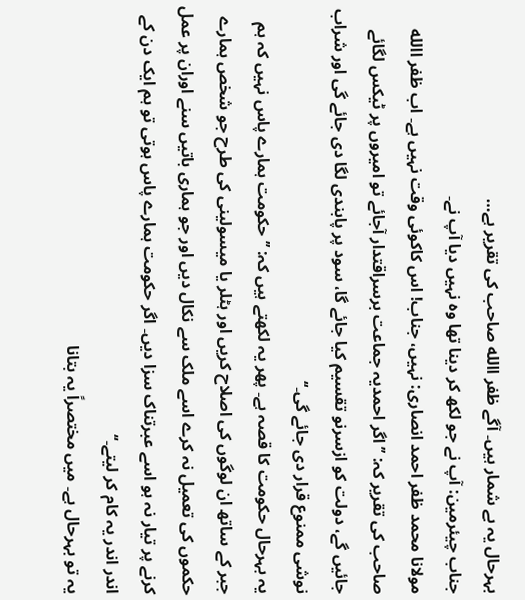بہرحال یہ بے شمار ہیں۔ آگے ظفر االله صاحب کی تقریر ہے…
جناب چیئرمین: آپ نے جو لکھ کر دینا تھا وہ نہیں دیا آپ نے۔
مولانا محمد ظفر احمد انصاری: نہیں، جناب! اس کاکوئی وقت نہیں ہے۔ اب ظفر االله صاحب کی تقریر کہ: ’’اگر احمدیہ جماعت برسراقتدار آجائے تو امیروں پر ٹیکس لگائے جائیں گے، دولت کو ازسرنو تقسیم کیا جائے گا، سود پر پابندی لگا دی جائے گی اور شراب نوشی ممنوع قرار دی جائے گی۔‘‘
یہ بہرحال حکومت کا قصہ ہے۔ پھر یہ لکھتے ہیں کہ: ’’حکومت ہمارے پاس نہیں کہ ہم جبر کے ساتھ ان لوگوں کی اصلاح کریں اور ہٹلر یا میسولینی کی طرح جو شخص ہمارے حکموں کی تعمیل نہ کرے اسے ملک سے نکال دیں اور جو ہماری باتیں سنے اوران پر عمل کرنے پر تیار نہ ہو اسے عبرتناک سزا دیں۔ اگر حکومت ہمارے پاس ہوتی تو ہم ایک دن کے اندر اندر یہ کام کر لیتے۔‘‘
یہ تو بہرحال ہے۔ میں مختصراً یہ بتانا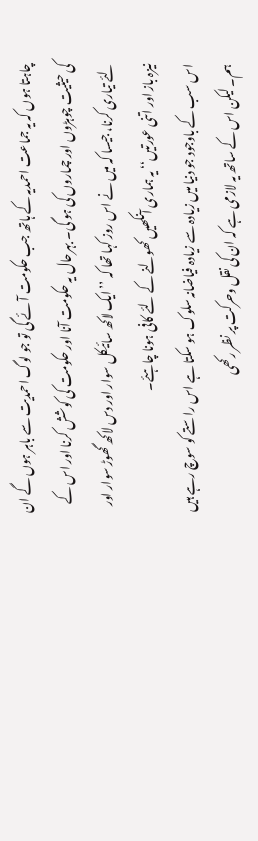چاہتا ہوں کہ یہ جماعت احمدیہ کے ہاتھ جب حکومت آئے گی تو جو لوگ احمدیت سے باہر ہوں گے ان کی حیثیت چوہڑوں اور چماروں کی ہو گی۔ بہرحال یہ حکومت آنا اور حکومت کی کوشش کرنا اور اس کے لئے تیاری کرنا، جیسا کہ میں نے اس روز کہا تھا کہ ’’ایک لاکھ سائیکل سوار اور دس لاکھ گھوڑ سوار اور نیزہ باز اور اتنی عورتیں‘‘ یہ ہماری آنکھیں کھولنے کے لئے کافی ہونا چاہئے۔
اس سب کے باوجود جو دنیا میں زیادہ سے زیادہ فیاضانہ سلوک ہو سکتا ہے اس راستے کو سوچ رہے ہیں ہم۔ لیکن اس کے ساتھ یہ لازمی ہے کہ ان کی نقل وحرکت پر نظر رکھی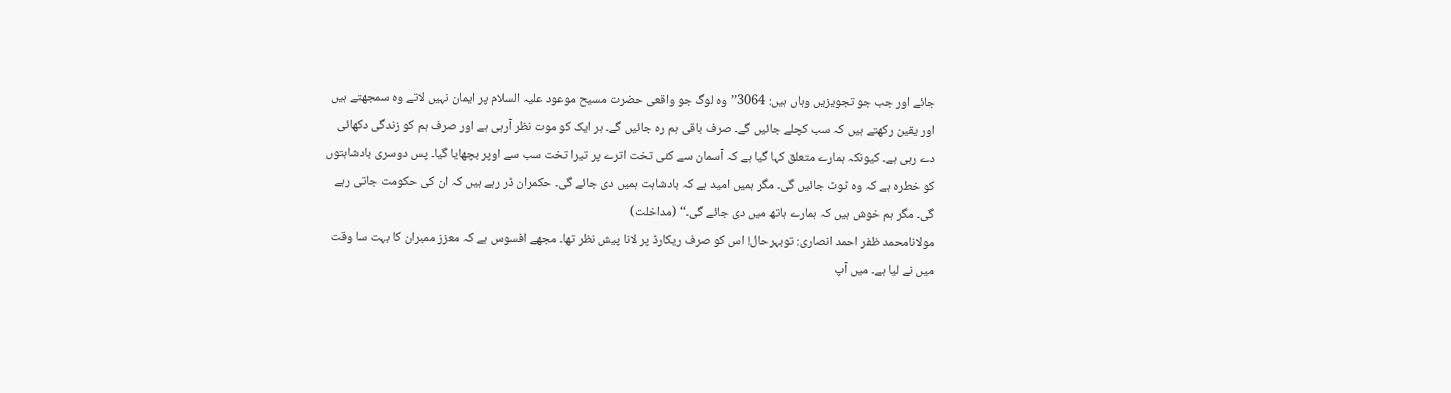جائے اور جب جو تجویزیں وہاں ہیں: 3064’’وہ لوگ جو واقعی حضرت مسیح موعود علیہ السلام پر ایمان نہیں لاتے وہ سمجھتے ہیں اور یقین رکھتے ہیں کہ سب کچلے جائیں گے۔ صرف باقی ہم رہ جائیں گے۔ ہر ایک کو موت نظر آرہی ہے اور صرف ہم کو زندگی دکھائی دے رہی ہے۔ کیونکہ ہمارے متعلق کہا گیا ہے کہ آسمان سے کئی تخت اترے پر تیرا تخت سب سے اوپر بچھایا گیا۔ پس دوسری بادشاہتوں کو خطرہ ہے کہ وہ ٹوٹ جائیں گی۔ مگر ہمیں امید ہے کہ بادشاہت ہمیں دی جائے گی۔ حکمران ڈر رہے ہیں کہ ان کی حکومت جاتی رہے گی۔ مگر ہم خوش ہیں کہ ہمارے ہاتھ میں دی جائے گی۔‘‘ (مداخلت)
مولانامحمد ظفر احمد انصاری: توبہرحال! اس کو صرف ریکارڈ پر لانا پیش نظر تھا۔ مجھے افسوس ہے کہ معزز ممبران کا بہت سا وقت میں نے لیا ہے۔ میں آپ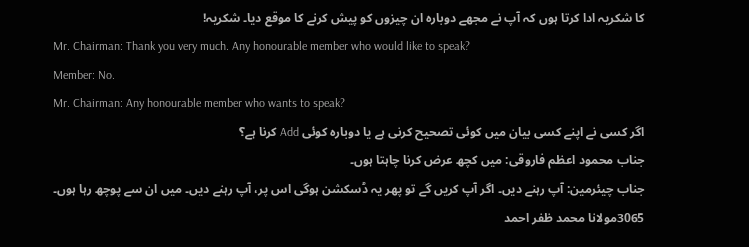کا شکریہ ادا کرتا ہوں کہ آپ نے مجھے دوبارہ ان چیزوں کو پیش کرنے کا موقع دیا۔ شکریہ!
Mr. Chairman: Thank you very much. Any honourable member who would like to speak?
Member: No.
Mr. Chairman: Any honourable member who wants to speak?
اگر کسی نے اپنے کسی بیان میں کوئی تصحیح کرنی ہے یا دوبارہ کوئی Add کرنا ہے؟
جناب محمود اعظم فاروقی: میں کچھ عرض کرنا چاہتا ہوں۔
جناب چیئرمین: آپ رہنے دیں۔ اگر آپ کریں گے تو پھر یہ ڈسکشن ہوگی اس پر، آپ رہنے دیں۔ میں ان سے پوچھ رہا ہوں۔
3065مولانا محمد ظفر احمد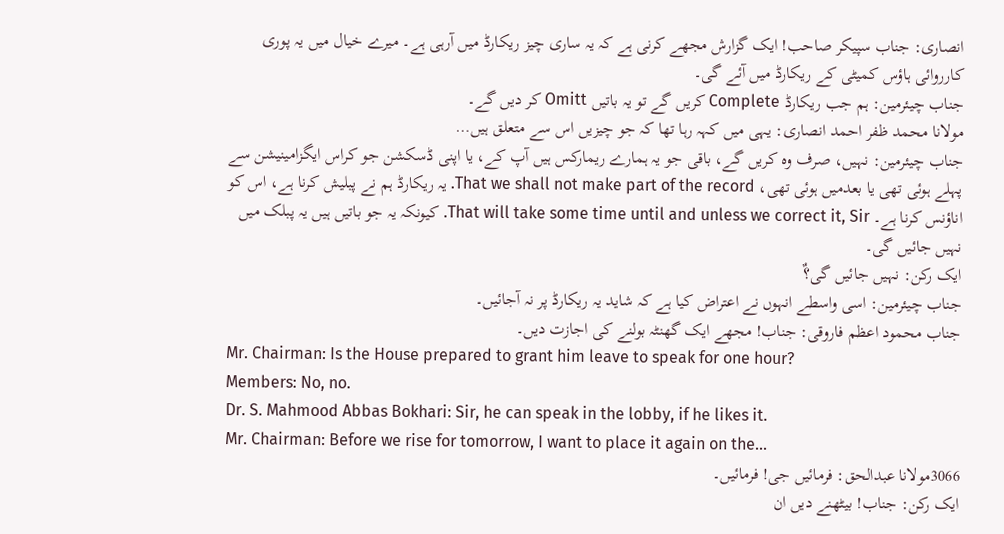انصاری: جناب سپیکر صاحب! ایک گزارش مجھے کرنی ہے کہ یہ ساری چیز ریکارڈ میں آرہی ہے۔ میرے خیال میں یہ پوری کارروائی ہاؤس کمیٹی کے ریکارڈ میں آئے گی۔
جناب چیئرمین: ہم جب ریکارڈ Complete کریں گے تو یہ باتیں Omitt کر دیں گے۔
مولانا محمد ظفر احمد انصاری: یہی میں کہہ رہا تھا کہ جو چیزیں اس سے متعلق ہیں…
جناب چیئرمین: نہیں، صرف وہ کریں گے، باقی جو یہ ہمارے ریمارکس ہیں آپ کے، یا اپنی ڈسکشن جو کراس ایگزامینیشن سے پہلے ہوئی تھی یا بعدمیں ہوئی تھی، That we shall not make part of the record. یہ ریکارڈ ہم نے پبلیش کرنا ہے، اس کو اناؤنس کرنا ہے۔ That will take some time until and unless we correct it, Sir. کیونکہ یہ جو باتیں ہیں یہ پبلک میں نہیں جائیں گی۔
ایک رکن: نہیں جائیں گی؟ٌ
جناب چیئرمین: اسی واسطے انہوں نے اعتراض کیا ہے کہ شاید یہ ریکارڈ پر نہ آجائیں۔
جناب محمود اعظم فاروقی: جناب! مجھے ایک گھنٹہ بولنے کی اجازت دیں۔
Mr. Chairman: Is the House prepared to grant him leave to speak for one hour?
Members: No, no.
Dr. S. Mahmood Abbas Bokhari: Sir, he can speak in the lobby, if he likes it.
Mr. Chairman: Before we rise for tomorrow, I want to place it again on the...
3066مولانا عبدالحق: فرمائیں جی! فرمائیں۔
ایک رکن: جناب! بیٹھنے دیں ان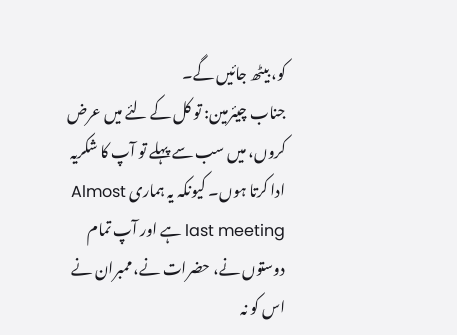کو، بیٹھ جائیں گے۔
جناب چیئرمین: تو کل کے لئے میں عرض کروں، میں سب سے پہلے تو آپ کا شکریہ ادا کرتا ہوں۔ کیونکہ یہ ہماری Almost last meeting ہے اور آپ تمام دوستوں نے، حضرات نے، ممبران نے اس کو نہ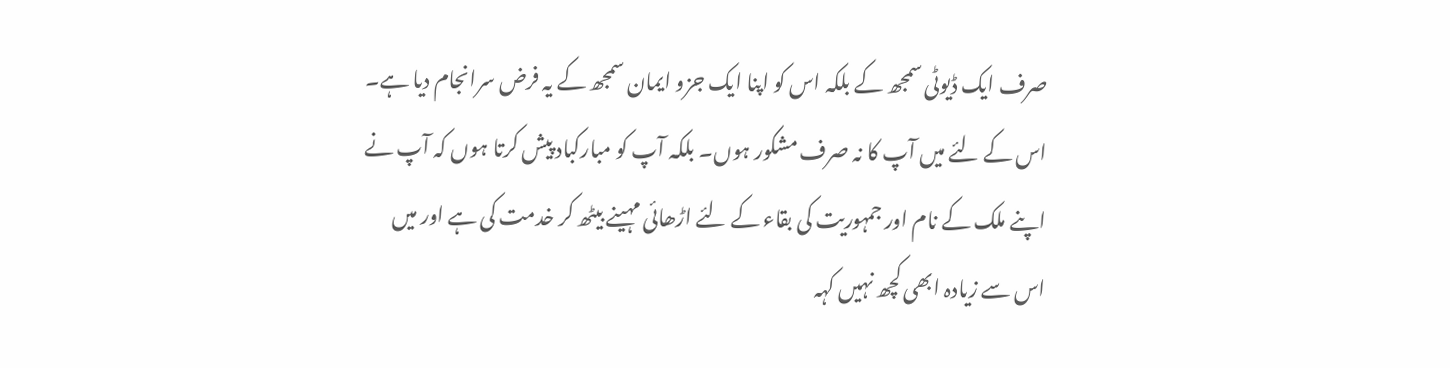صرف ایک ڈیوٹی سمجھ کے بلکہ اس کو اپنا ایک جزو ایمان سمجھ کے یہ فرض سرانجام دیا ہے۔ اس کے لئے میں آپ کا نہ صرف مشکور ہوں۔ بلکہ آپ کو مبارکباد پیش کرتا ہوں کہ آپ نے اپنے ملک کے نام اور جمہوریت کی بقاء کے لئے اڑھائی مہینے بیٹھ کر خدمت کی ہے اور میں اس سے زیادہ ابھی کچھ نہیں کہہ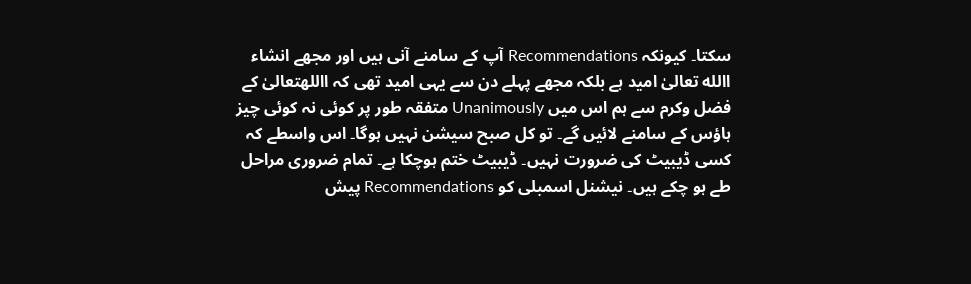سکتا۔ کیونکہ Recommendations آپ کے سامنے آنی ہیں اور مجھے انشاء االله تعالیٰ امید ہے بلکہ مجھے پہلے دن سے یہی امید تھی کہ االلهتعالیٰ کے فضل وکرم سے ہم اس میں Unanimously متفقہ طور پر کوئی نہ کوئی چیز ہاؤس کے سامنے لائیں گے۔ تو کل صبح سیشن نہیں ہوگا۔ اس واسطے کہ کسی ڈیبیٹ کی ضرورت نہیں۔ ڈیبیٹ ختم ہوچکا ہے۔ تمام ضروری مراحل طے ہو چکے ہیں۔ نیشنل اسمبلی کو Recommendations پیش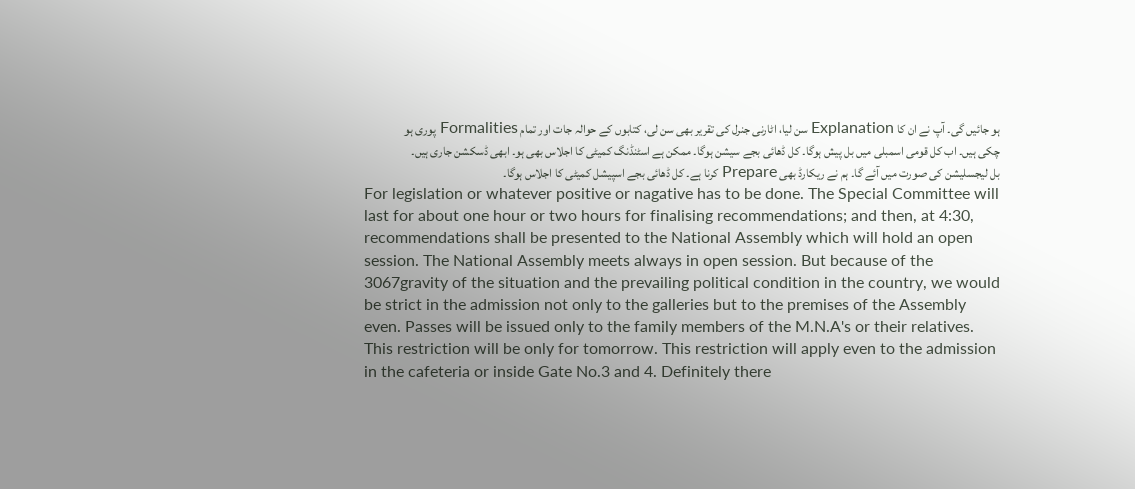ہو جائیں گی۔ آپ نے ان کا Explanation سن لیا، اٹارنی جنرل کی تقریر بھی سن لی، کتابوں کے حوالہ جات اور تمام Formalities پوری ہو چکی ہیں۔ اب کل قومی اسمبلی میں بل پیش ہوگا۔ کل ڈھائی بجے سیشن ہوگا۔ ممکن ہے اسٹنڈنگ کمیٹی کا اجلاس بھی ہو۔ ابھی ڈسکشن جاری ہیں۔ بل لیجسلیشن کی صورت میں آئے گا۔ ہم نے ریکارڈ بھی Prepare کرنا ہے۔ کل ڈھائی بجے اسپیشل کمیٹی کا اجلاس ہوگا۔
For legislation or whatever positive or nagative has to be done. The Special Committee will last for about one hour or two hours for finalising recommendations; and then, at 4:30, recommendations shall be presented to the National Assembly which will hold an open session. The National Assembly meets always in open session. But because of the 3067gravity of the situation and the prevailing political condition in the country, we would be strict in the admission not only to the galleries but to the premises of the Assembly even. Passes will be issued only to the family members of the M.N.A's or their relatives. This restriction will be only for tomorrow. This restriction will apply even to the admission in the cafeteria or inside Gate No.3 and 4. Definitely there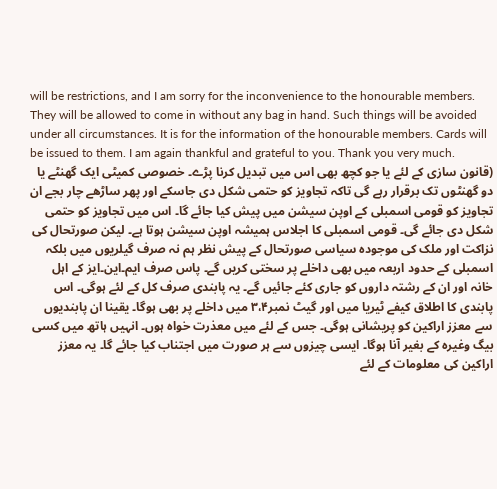will be restrictions, and I am sorry for the inconvenience to the honourable members. They will be allowed to come in without any bag in hand. Such things will be avoided under all circumstances. It is for the information of the honourable members. Cards will be issued to them. I am again thankful and grateful to you. Thank you very much.
(قانون سازی کے لئے یا جو کچھ بھی اس میں تبدیل کرنا پڑے۔ خصوصی کمیٹی ایک گھنٹے یا دو گھنٹوں تک برقرار رہے گی تاکہ تجاویز کو حتمی شکل دی جاسکے اور پھر ساڑھے چار بجے ان تجاویز کو قومی اسمبلی کے اوپن سیشن میں پیش کیا جائے گا۔ اس میں تجاویز کو حتمی شکل دی جائے گی۔ قومی اسمبلی کا اجلاس ہمیشہ اوپن سیشن ہوتا ہے۔ لیکن صورتحال کی نزاکت اور ملک کی موجودہ سیاسی صورتحال کے پیش نظر ہم نہ صرف گیلریوں میں بلکہ اسمبلی کے حدود اربعہ میں بھی داخلے پر سختی کریں گے۔ پاس صرف ایم۔این۔ایز کے اہل خانہ اور ان کے رشتہ داروں کو جاری کئے جائیں گے۔ یہ پابندی صرف کل کے لئے ہوگی۔ اس پابندی کا اطلاق کیفے ٹیریا میں اور گیٹ نمبر۳،۴ میں داخلے پر بھی ہوگا۔ یقینا ان پابندیوں سے معزز اراکین کو پریشانی ہوگی۔ جس کے لئے میں معذرت خواہ ہوں۔ انہیں ہاتھ میں کسی بیگ وغیرہ کے بغیر آنا ہوگا۔ ایسی چیزوں سے ہر صورت میں اجتناب کیا جائے گا۔ یہ معزز اراکین کی معلومات کے لئے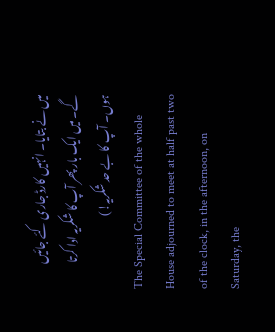میں نے بتایا۔ انہیں کارڈ جاری کئے جائیں گے۔ میں ایک بار پھر آپ کا شکریہ ادا کرتا ہوں۔ آپ کا بے حد شکریہ!)
The Special Committee of the whole House adjourned to meet at half past two of the clock, in the afternoon, on Saturday, the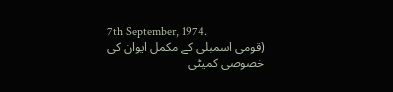7th September, 1974.
(قومی اسمبلی کے مکمل ایوان کی خصوصی کمیٹی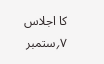کا اجلاس ۷؍ستمبر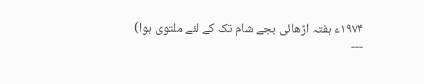۱۹۷۴ء ہفتہ اڑھائی بجے شام تک کے لئے ملتوی ہوا)
---